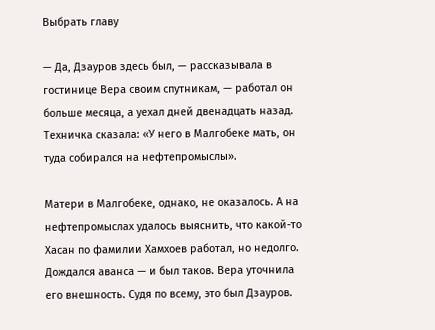Выбрать главу

— Да, Дзауров здесь был, — рассказывала в гостинице Вера своим спутникам, — работал он больше месяца, а уехал дней двенадцать назад. Техничка сказала: «У него в Малгобеке мать, он туда собирался на нефтепромыслы».

Матери в Малгобеке, однако, не оказалось. А на нефтепромыслах удалось выяснить, что какой-то Хасан по фамилии Хамхоев работал, но недолго. Дождался аванса — и был таков. Вера уточнила его внешность. Судя по всему, это был Дзауров.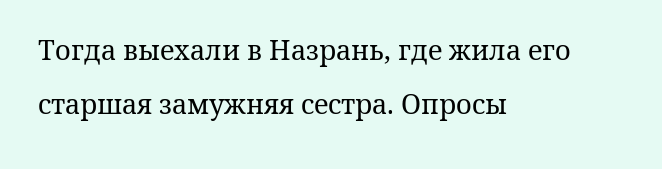Тогда выехали в Назрань, где жила его старшая замужняя сестра. Опросы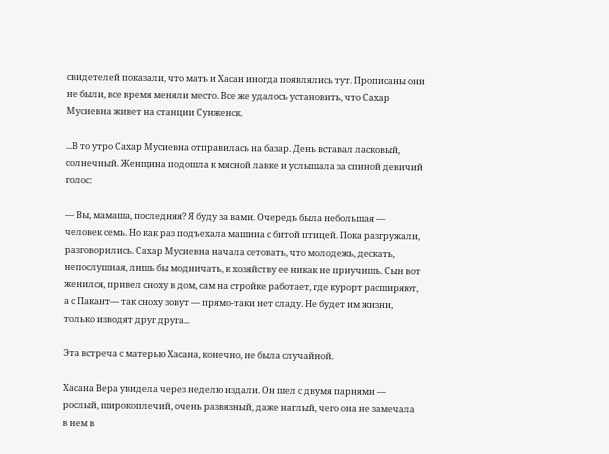свидетелей показали, что мать и Хасан иногда появлялись тут. Прописаны они не были, все время меняли место. Все же удалось установить, что Сахар Мусиевна живет на станции Сунженск.

...В то утро Сахар Мусиевна отправилась на базар. День вставал ласковый, солнечный. Женщина подошла к мясной лавке и услышала за спиной девичий голос:

— Вы, мамаша, последняя? Я буду за вами. Очередь была небольшая — человек семь. Но как раз подъехала машина с битой птицей. Пока разгружали, разговорились. Сахар Мусиевна начала сетовать, что молодежь, дескать, непослушная, лишь бы модничать, к хозяйству ее никак не приучишь. Сын вот женился, привел сноху в дом, сам на стройке работает, где курорт расширяют, а с Пакант— так сноху зовут — прямо-таки нет сладу. Не будет им жизни, только изводят друг друга...

Эта встреча с матерью Хасана, конечно, не была случайной.

Хасана Вера увидела через неделю издали. Он шел с двумя парнями — рослый, широкоплечий, очень развязный, даже наглый, чего она не замечала в нем в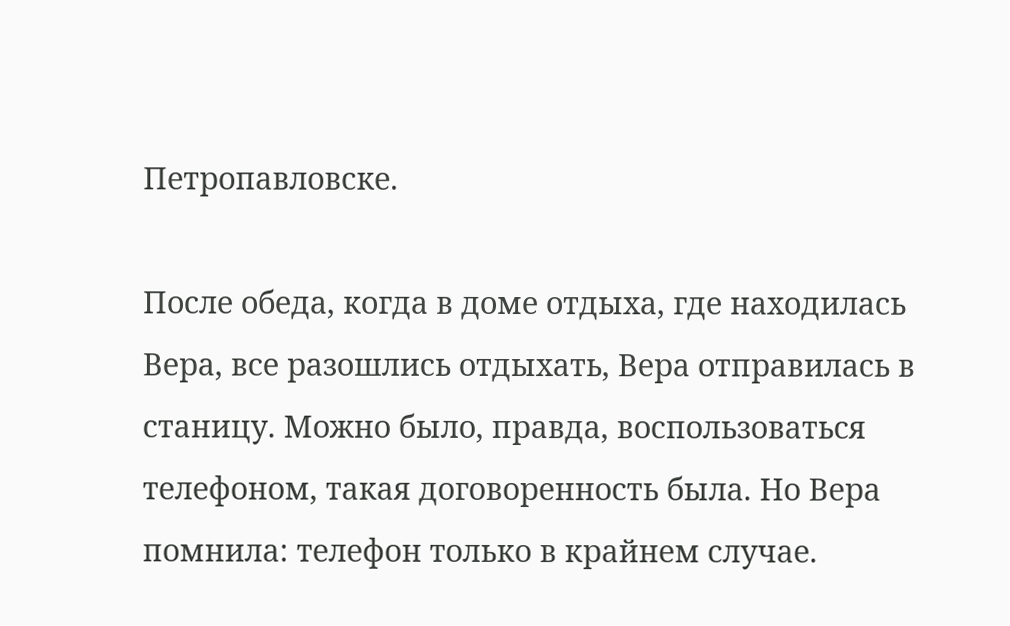Петропавловске.

После обеда, когда в доме отдыха, где находилась Вера, все разошлись отдыхать, Вера отправилась в станицу. Можно было, правда, воспользоваться телефоном, такая договоренность была. Но Вера помнила: телефон только в крайнем случае.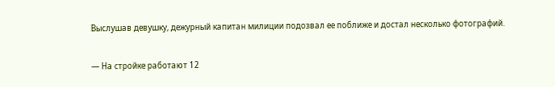Выслушав девушку, дежурный капитан милиции подозвал ее поближе и достал несколько фотографий.

— На стройке работают 12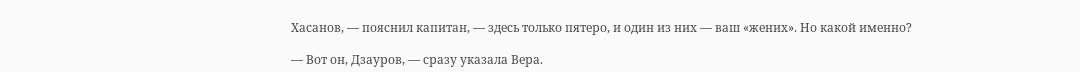Хасанов, — пояснил капитан, — здесь только пятеро, и один из них — ваш «жених». Но какой именно?

— Вот он, Дзауров, — сразу указала Вера.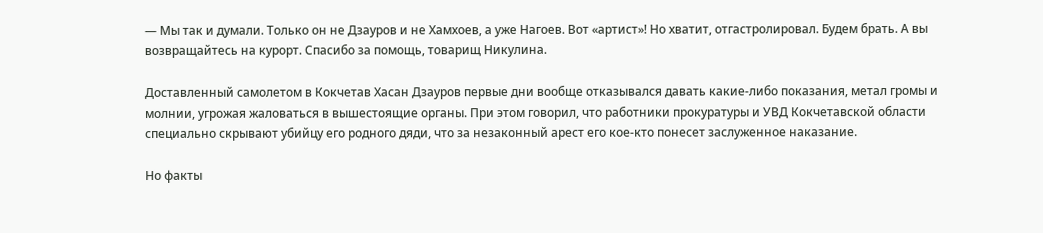— Мы так и думали. Только он не Дзауров и не Хамхоев, а уже Нагоев. Вот «артист»! Но хватит, отгастролировал. Будем брать. А вы возвращайтесь на курорт. Спасибо за помощь, товарищ Никулина.

Доставленный самолетом в Кокчетав Хасан Дзауров первые дни вообще отказывался давать какие-либо показания, метал громы и молнии, угрожая жаловаться в вышестоящие органы. При этом говорил, что работники прокуратуры и УВД Кокчетавской области специально скрывают убийцу его родного дяди, что за незаконный арест его кое-кто понесет заслуженное наказание.

Но факты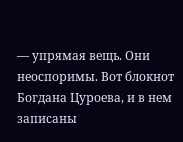— упрямая вещь. Они неоспоримы. Вот блокнот Богдана Цуроева, и в нем записаны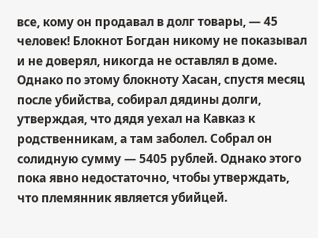все, кому он продавал в долг товары, — 45 человек! Блокнот Богдан никому не показывал и не доверял, никогда не оставлял в доме. Однако по этому блокноту Хасан, спустя месяц после убийства, собирал дядины долги, утверждая, что дядя уехал на Кавказ к родственникам, а там заболел. Собрал он солидную сумму — 5405 рублей. Однако этого пока явно недостаточно, чтобы утверждать, что племянник является убийцей.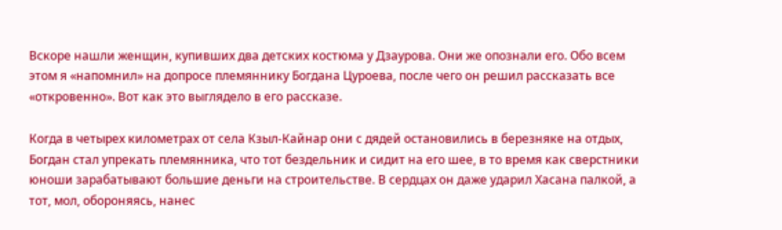Вскоре нашли женщин, купивших два детских костюма у Дзаурова. Они же опознали его. Обо всем этом я «напомнил» на допросе племяннику Богдана Цуроева, после чего он решил рассказать все «откровенно». Вот как это выглядело в его рассказе.

Когда в четырех километрах от села Кзыл-Кайнар они с дядей остановились в березняке на отдых, Богдан стал упрекать племянника, что тот бездельник и сидит на его шее, в то время как сверстники юноши зарабатывают большие деньги на строительстве. В сердцах он даже ударил Хасана палкой, а тот, мол, обороняясь, нанес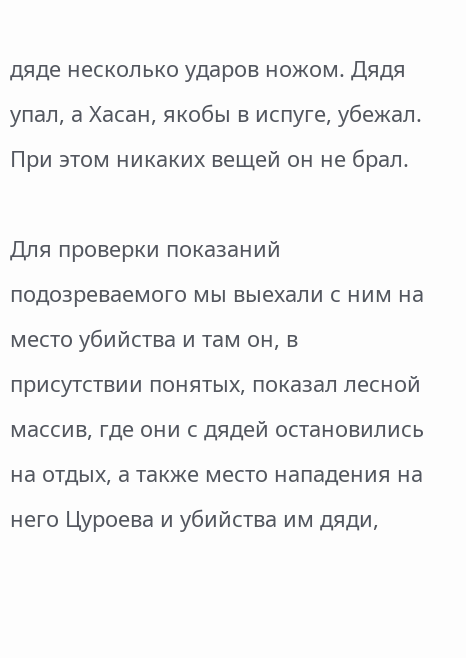дяде несколько ударов ножом. Дядя упал, а Хасан, якобы в испуге, убежал. При этом никаких вещей он не брал.

Для проверки показаний подозреваемого мы выехали с ним на место убийства и там он, в присутствии понятых, показал лесной массив, где они с дядей остановились на отдых, а также место нападения на него Цуроева и убийства им дяди,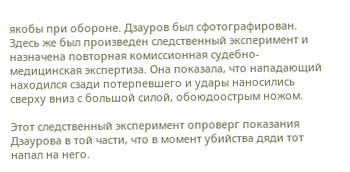якобы при обороне. Дзауров был сфотографирован. Здесь же был произведен следственный эксперимент и назначена повторная комиссионная судебно-медицинская экспертиза. Она показала, что нападающий находился сзади потерпевшего и удары наносились сверху вниз с большой силой, обоюдоострым ножом.

Этот следственный эксперимент опроверг показания Дзаурова в той части, что в момент убийства дяди тот напал на него.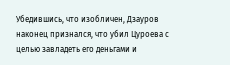Убедившись, что изобличен, Дзауров наконец признался, что убил Цуроева с целью завладеть его деньгами и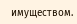имуществом.